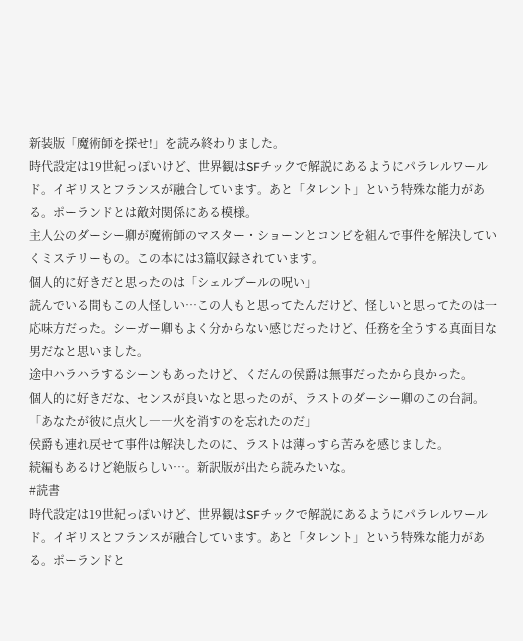新装版「魔術師を探せ!」を読み終わりました。
時代設定は19世紀っぽいけど、世界観はSFチックで解説にあるようにパラレルワールド。イギリスとフランスが融合しています。あと「タレント」という特殊な能力がある。ポーランドとは敵対関係にある模様。
主人公のダーシー卿が魔術師のマスター・ショーンとコンビを組んで事件を解決していくミステリーもの。この本には3篇収録されています。
個人的に好きだと思ったのは「シェルブールの呪い」
読んでいる間もこの人怪しい…この人もと思ってたんだけど、怪しいと思ってたのは一応味方だった。シーガー卿もよく分からない感じだったけど、任務を全うする真面目な男だなと思いました。
途中ハラハラするシーンもあったけど、くだんの侯爵は無事だったから良かった。
個人的に好きだな、センスが良いなと思ったのが、ラストのダーシー卿のこの台詞。
「あなたが彼に点火し――火を消すのを忘れたのだ」
侯爵も連れ戻せて事件は解決したのに、ラストは薄っすら苦みを感じました。
続編もあるけど絶版らしい…。新訳版が出たら読みたいな。
#読書
時代設定は19世紀っぽいけど、世界観はSFチックで解説にあるようにパラレルワールド。イギリスとフランスが融合しています。あと「タレント」という特殊な能力がある。ポーランドと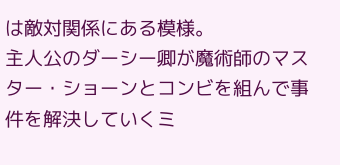は敵対関係にある模様。
主人公のダーシー卿が魔術師のマスター・ショーンとコンビを組んで事件を解決していくミ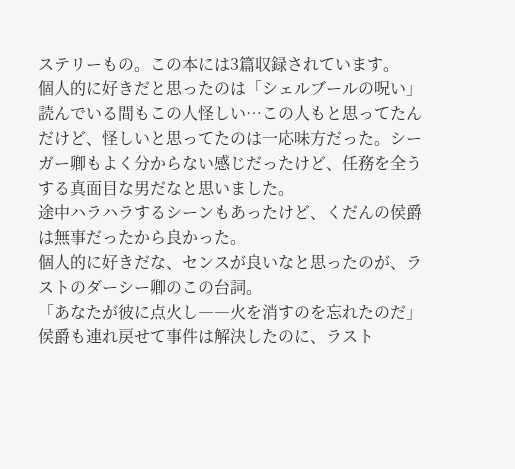ステリーもの。この本には3篇収録されています。
個人的に好きだと思ったのは「シェルブールの呪い」
読んでいる間もこの人怪しい…この人もと思ってたんだけど、怪しいと思ってたのは一応味方だった。シーガー卿もよく分からない感じだったけど、任務を全うする真面目な男だなと思いました。
途中ハラハラするシーンもあったけど、くだんの侯爵は無事だったから良かった。
個人的に好きだな、センスが良いなと思ったのが、ラストのダーシー卿のこの台詞。
「あなたが彼に点火し――火を消すのを忘れたのだ」
侯爵も連れ戻せて事件は解決したのに、ラスト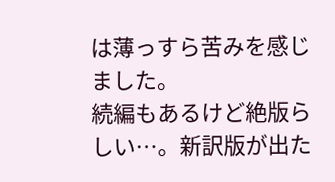は薄っすら苦みを感じました。
続編もあるけど絶版らしい…。新訳版が出た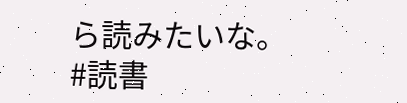ら読みたいな。
#読書